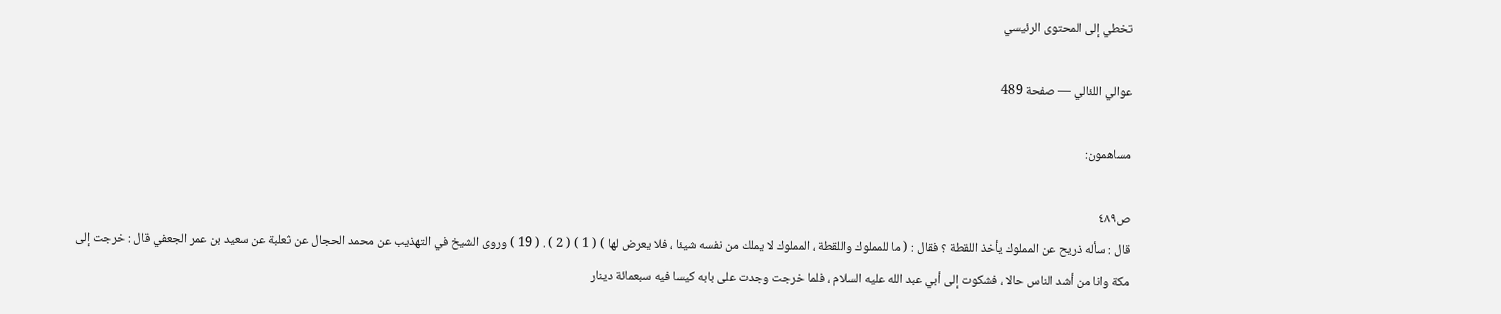تخطي إلى المحتوى الرئيسي

عوالي اللئالي — صفحة 489

مساهمون:

ص٤٨٩
قال : سأله ذريح عن المملوك يأخذ اللقطة ؟ فقال : ( ما للمملوك واللقطة ، المملوك لا يملك من نفسه شيئا ، فلا يعرض لها ) ( 1 ) ( 2 ) . ( 19 ) وروى الشيخ في التهذيب عن محمد الحجال عن ثعلبة عن سعيد بن عمر الجعفي قال : خرجت إلى مكة وانا من أشد الناس حالا ، فشكوت إلى أبي عبد الله عليه السلام ، فلما خرجت وجدت على بابه كيسا فيه سبعمائة دينار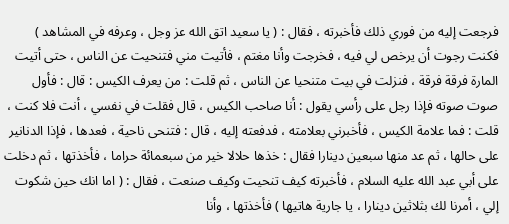فرجعت إليه من فوري ذلك فأخبرته ، فقال : ( يا سعيد اتق الله عز وجل ، وعرفه في المشاهد ) فكنت رجوت أن يرخص لي فيه ، فخرجت وأنا مغتم ، فأتيت مني فتنحيت عن الناس ، حتى أتيت المارة فرقة فرقة ، فنزلت في بيت متنحيا عن الناس ، ثم قلت : من يعرف الكيس : قال : فأول صوت صوته فإذا رجل على رأسي يقول : أنا صاحب الكيس ، قال فقلت في نفسي ، أنت فلا كنت ، قلت : فما علامة الكيس ، فأخبرني بعلامته ، فدفعته إليه ، قال : فتنحى ناحية ، فعدها ، فإذا الدنانير على حالها ، ثم عد منها سبعين دينارا فقال : خذها حلالا خير من سبعمائة حراما ، فأخذتها ، ثم دخلت على أبي عبد الله عليه السلام ، فأخبرته كيف تنحيت وكيف صنعت ، فقال : ( اما انك حين شكوت إلي ، أمرنا لك بثلاثين دينارا ، يا جارية هاتيها ) فأخذتها ، وأنا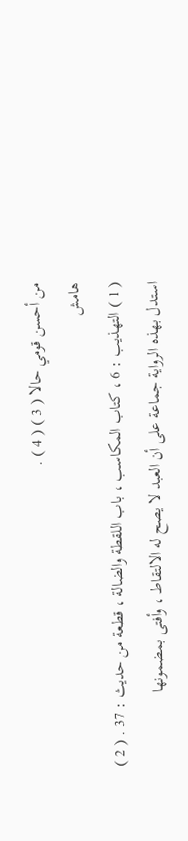من أحسن قومي حالا ( 3 ) ( 4 ) .
هامش
( 1 ) التهذيب : 6 ، كتاب المكاسب ، باب اللقطة والضالة ، قطعة من حديث : 37 . ( 2 ) استدل بهذه الرواية جماعة على أن العبد لا يصح له الالتقاط ، وأفتى بمضمونها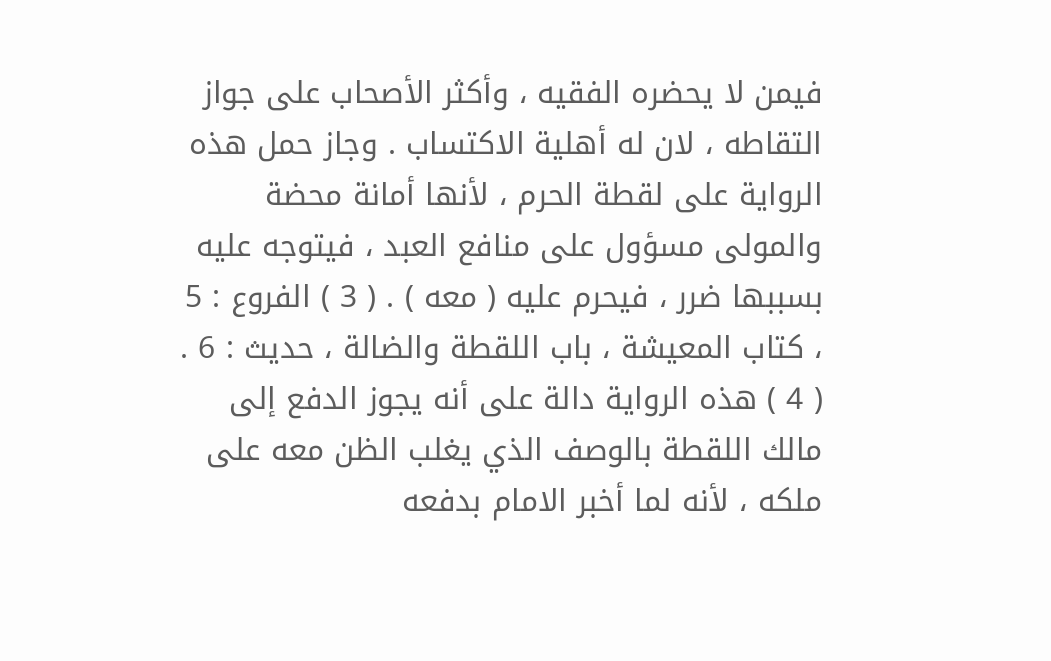فيمن لا يحضره الفقيه ، وأكثر الأصحاب على جواز التقاطه ، لان له أهلية الاكتساب . وجاز حمل هذه الرواية على لقطة الحرم ، لأنها أمانة محضة والمولى مسؤول على منافع العبد ، فيتوجه عليه بسببها ضرر ، فيحرم عليه ( معه ) . ( 3 ) الفروع : 5 ، كتاب المعيشة ، باب اللقطة والضالة ، حديث : 6 . ( 4 ) هذه الرواية دالة على أنه يجوز الدفع إلى مالك اللقطة بالوصف الذي يغلب الظن معه على ملكه ، لأنه لما أخبر الامام بدفعه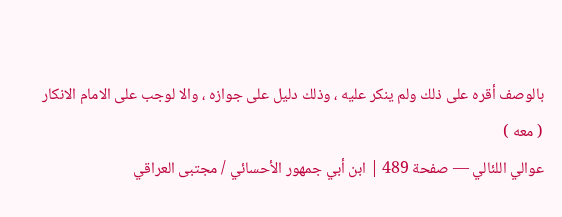بالوصف أقره على ذلك ولم ينكر عليه ، وذلك دليل على جوازه ، والا لوجب على الامام الانكار ( معه )
عوالي اللئالي — صفحة 489 | ابن أبي جمهور الأحسائي / مجتبى العراقي